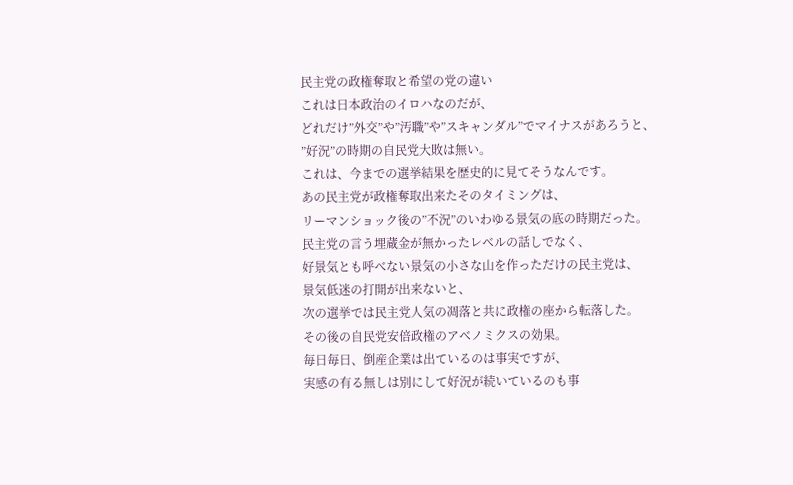民主党の政権奪取と希望の党の違い
これは日本政治のイロハなのだが、
どれだけ”外交”や”汚職”や”スキャンダル”でマイナスがあろうと、
”好況”の時期の自民党大敗は無い。
これは、今までの選挙結果を歴史的に見てそうなんです。
あの民主党が政権奪取出来たそのタイミングは、
リーマンショック後の”不況”のいわゆる景気の底の時期だった。
民主党の言う埋蔵金が無かったレベルの話しでなく、
好景気とも呼べない景気の小さな山を作っただけの民主党は、
景気低迷の打開が出来ないと、
次の選挙では民主党人気の凋落と共に政権の座から転落した。
その後の自民党安倍政権のアベノミクスの効果。
毎日毎日、倒産企業は出ているのは事実ですが、
実感の有る無しは別にして好況が続いているのも事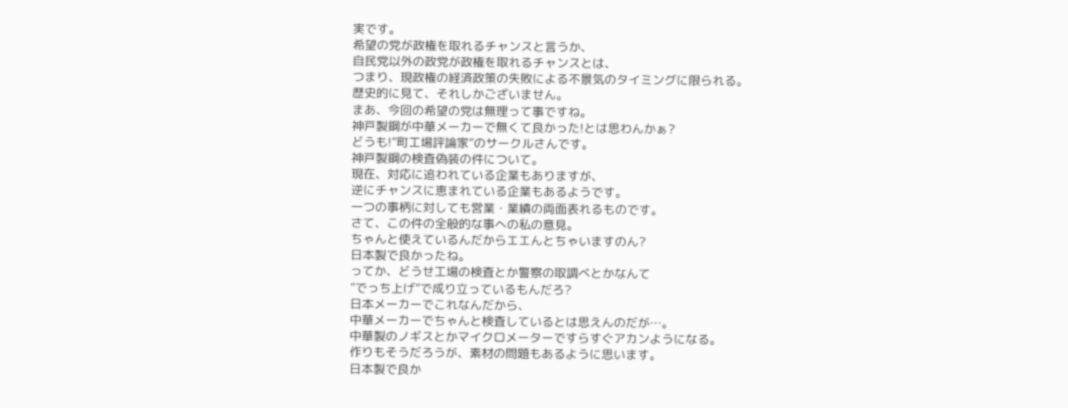実です。
希望の党が政権を取れるチャンスと言うか、
自民党以外の政党が政権を取れるチャンスとは、
つまり、現政権の経済政策の失敗による不景気のタイミングに限られる。
歴史的に見て、それしかございません。
まあ、今回の希望の党は無理って事ですね。
神戸製鋼が中華メーカーで無くて良かった!とは思わんかぁ?
どうも!”町工場評論家”のサークルさんです。
神戸製鋼の検査偽装の件について。
現在、対応に追われている企業もありますが、
逆にチャンスに恵まれている企業もあるようです。
一つの事柄に対しても営業・業績の両面表れるものです。
さて、この件の全般的な事への私の意見。
ちゃんと使えているんだからエエんとちゃいますのん?
日本製で良かったね。
ってか、どうせ工場の検査とか警察の取調べとかなんて
”でっち上げ”で成り立っているもんだろ?
日本メーカーでこれなんだから、
中華メーカーでちゃんと検査しているとは思えんのだが…。
中華製のノギスとかマイクロメーターですらすぐアカンようになる。
作りもそうだろうが、素材の問題もあるように思います。
日本製で良か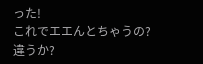った!
これでエエんとちゃうの?
違うか?